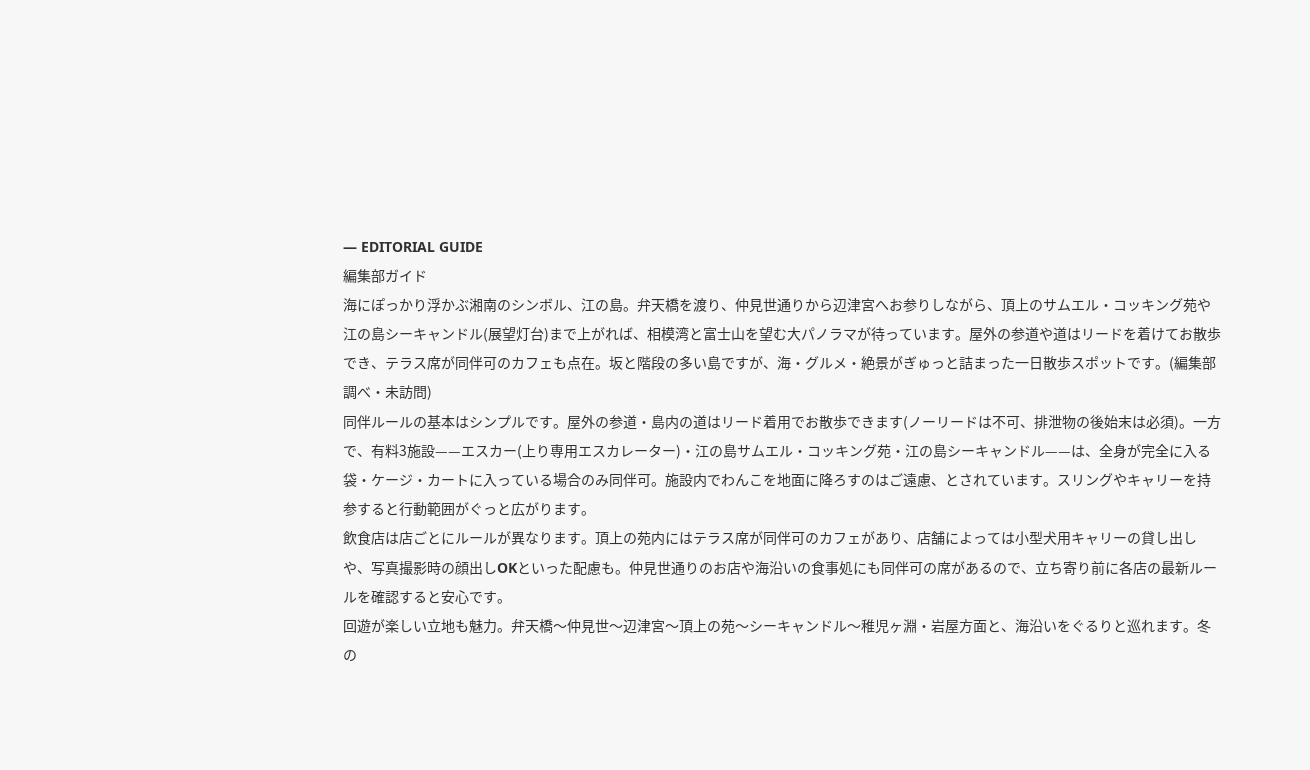— EDITORIAL GUIDE
編集部ガイド
海にぽっかり浮かぶ湘南のシンボル、江の島。弁天橋を渡り、仲見世通りから辺津宮へお参りしながら、頂上のサムエル・コッキング苑や江の島シーキャンドル(展望灯台)まで上がれば、相模湾と富士山を望む大パノラマが待っています。屋外の参道や道はリードを着けてお散歩でき、テラス席が同伴可のカフェも点在。坂と階段の多い島ですが、海・グルメ・絶景がぎゅっと詰まった一日散歩スポットです。(編集部調べ・未訪問)
同伴ルールの基本はシンプルです。屋外の参道・島内の道はリード着用でお散歩できます(ノーリードは不可、排泄物の後始末は必須)。一方で、有料3施設——エスカー(上り専用エスカレーター)・江の島サムエル・コッキング苑・江の島シーキャンドル——は、全身が完全に入る袋・ケージ・カートに入っている場合のみ同伴可。施設内でわんこを地面に降ろすのはご遠慮、とされています。スリングやキャリーを持参すると行動範囲がぐっと広がります。
飲食店は店ごとにルールが異なります。頂上の苑内にはテラス席が同伴可のカフェがあり、店舗によっては小型犬用キャリーの貸し出しや、写真撮影時の顔出しOKといった配慮も。仲見世通りのお店や海沿いの食事処にも同伴可の席があるので、立ち寄り前に各店の最新ルールを確認すると安心です。
回遊が楽しい立地も魅力。弁天橋〜仲見世〜辺津宮〜頂上の苑〜シーキャンドル〜稚児ヶ淵・岩屋方面と、海沿いをぐるりと巡れます。冬の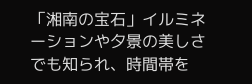「湘南の宝石」イルミネーションや夕景の美しさでも知られ、時間帯を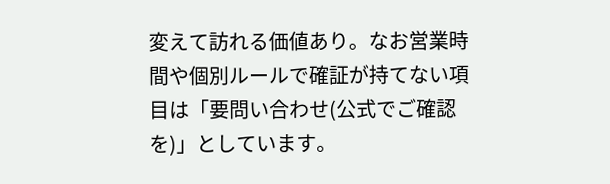変えて訪れる価値あり。なお営業時間や個別ルールで確証が持てない項目は「要問い合わせ(公式でご確認を)」としています。